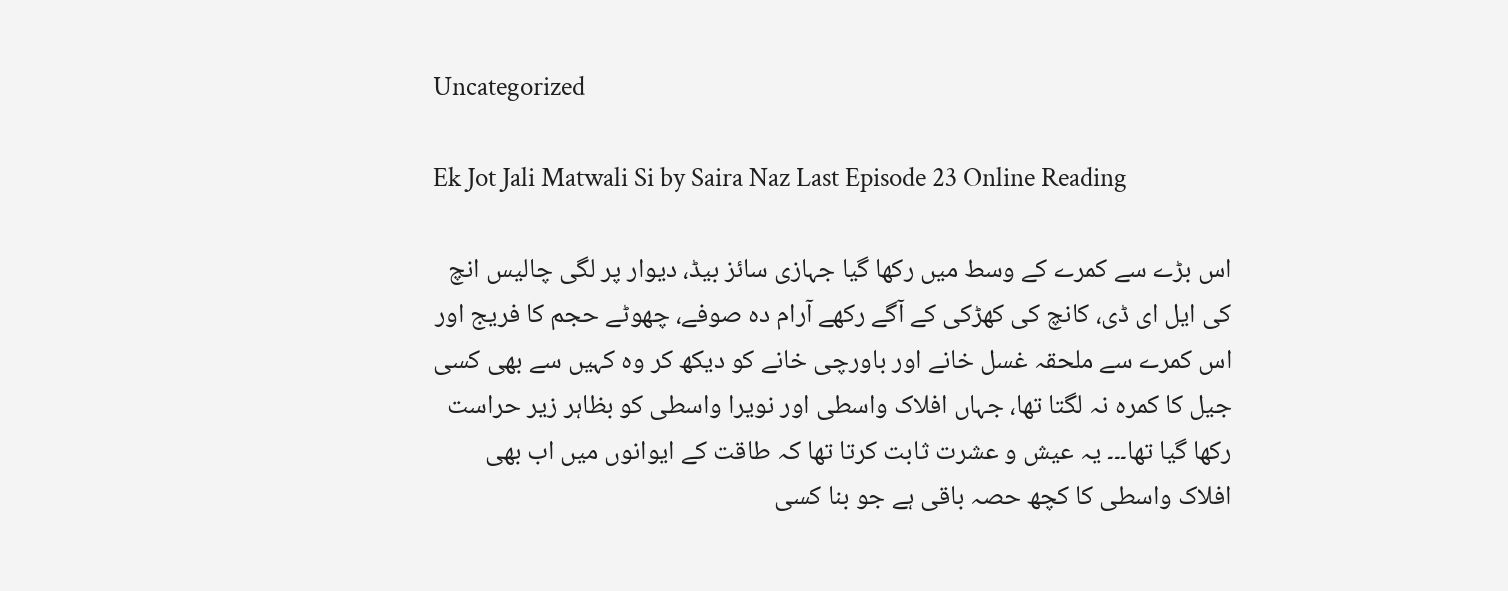Uncategorized

Ek Jot Jali Matwali Si by Saira Naz Last Episode 23 Online Reading

اس بڑے سے کمرے کے وسط میں رکھا گیا جہازی سائز بیڈ، دیوار پر لگی چالیس انچ کی ایل ای ڈی، کانچ کی کھڑکی کے آگے رکھے آرام دہ صوفے، چھوٹے حجم کا فریج اور اس کمرے سے ملحقہ غسل خانے اور باورچی خانے کو دیکھ کر وہ کہیں سے بھی کسی جیل کا کمرہ نہ لگتا تھا، جہاں افلاک واسطی اور نویرا واسطی کو بظاہر زیر حراست رکھا گیا تھا۔۔۔ یہ عیش و عشرت ثابت کرتا تھا کہ طاقت کے ایوانوں میں اب بھی افلاک واسطی کا کچھ حصہ باقی ہے جو بنا کسی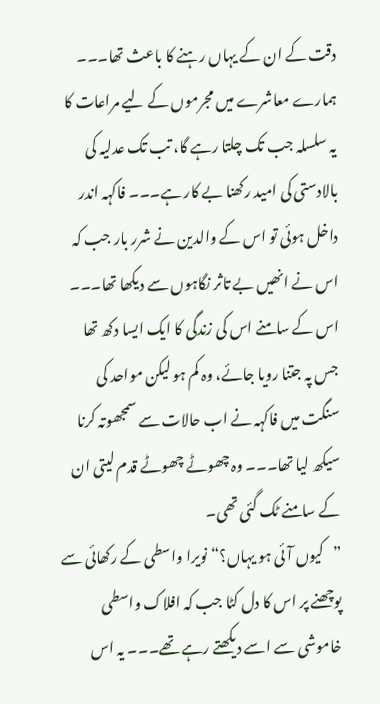دقت کے ان کے یہاں رہنے کا باعث تھا۔۔۔ ہمارے معاشرے میں مجرموں کے لیے مراعات کا یہ سلسلہ جب تک چلتا رہے گا، تب تک عدلیہ کی بالادستی کی امید رکھنا بے کار ہے۔۔۔ فاکہہ اندر داخل ہوئی تو اس کے والدین نے شرر بار جب کہ اس نے انھیں بے تاثر نگاہوں سے دیکھا تھا۔۔۔ اس کے سامنے اس کی زندگی کا ایک ایسا دکھ تھا جس پہ جتنا رویا جائے، وہ کم ہو لیکن مواحد کی سنگت میں فاکہہ نے اب حالات سے سمجھوتہ کرنا سیکھ لیا تھا۔۔۔ وہ چھوٹے چھوٹے قدم لیتی ان کے سامنے ٹک گئی تھی۔
”کیوں آئی ہو یہاں؟“ نویرا واسطی کے رکھائی سے پوچھنے پر اس کا دل کٹا جب کہ افلاک واسطی خاموشی سے اسے دیکھتے رہے تھے۔۔۔ یہ اس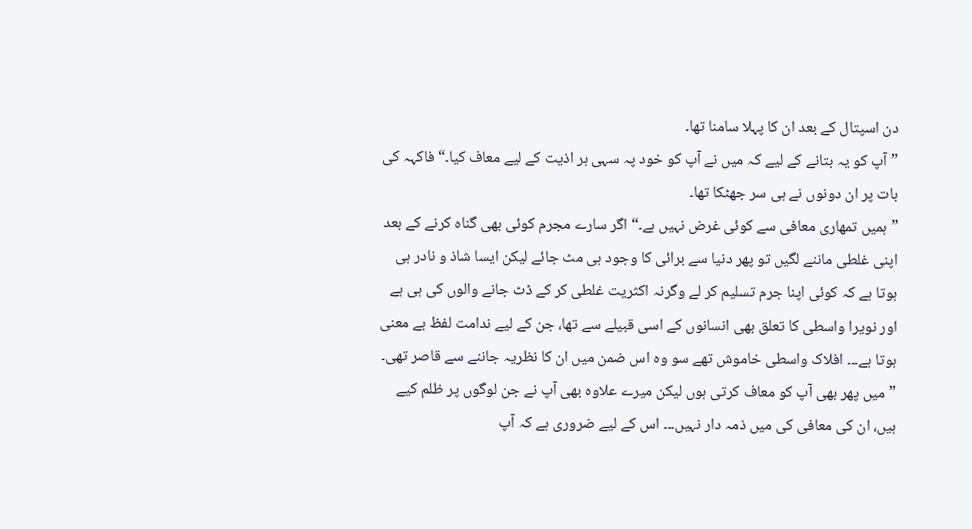دن اسپتال کے بعد ان کا پہلا سامنا تھا۔
”آپ کو یہ بتانے کے لیے کہ میں نے آپ کو خود پہ سہی ہر اذیت کے لیے معاف کیا۔“ فاکہہ کی بات پر ان دونوں نے ہی سر جھٹکا تھا۔
”ہمیں تمھاری معافی سے کوئی غرض نہیں ہے۔“ اگر سارے مجرم کوئی بھی گناہ کرنے کے بعد اپنی غلطی ماننے لگیں تو پھر دنیا سے برائی کا وجود ہی مٹ جائے لیکن ایسا شاذ و نادر ہی ہوتا ہے کہ کوئی اپنا جرم تسلیم کر لے وگرنہ اکثریت غلطی کر کے ڈٹ جانے والوں کی ہی ہے اور نویرا واسطی کا تعلق بھی انسانوں کے اسی قبیلے سے تھا، جن کے لیے ندامت لفظ بے معنی ہوتا ہے۔۔۔ افلاک واسطی خاموش تھے سو وہ اس ضمن میں ان کا نظریہ جاننے سے قاصر تھی۔
”میں پھر بھی آپ کو معاف کرتی ہوں لیکن میرے علاوہ بھی آپ نے جن لوگوں پر ظلم کیے ہیں، ان کی معافی کی میں ذمہ دار نہیں۔۔۔ اس کے لیے ضروری ہے کہ آپ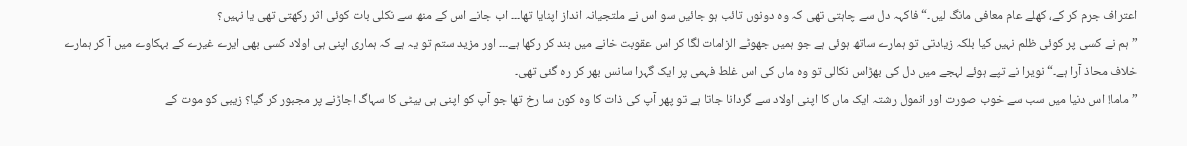اعتراف جرم کر کے، کھلے عام معافی مانگ لیں۔“ فاکہہ دل سے چاہتی تھی کہ وہ دونوں تائب ہو جائیں سو اس نے ملتجیانہ انداز اپنایا تھا۔۔۔ اب جانے اس کے منھ سے نکلی بات کوئی اثر رکھتی تھی یا نہیں؟
”ہم نے کسی پر کوئی ظلم نہیں کیا بلکہ زیادتی تو ہمارے ساتھ ہوئی ہے جو ہمیں جھوٹے الزامات لگا کر اس عقوبت خانے میں بند کر رکھا ہے۔۔۔ اور مزید ستم تو یہ ہے کہ ہماری اپنی ہی اولاد کسی بھی ایرے غیرے کے بہکاوے میں آ کر ہمارے خلاف محاذ آرا ہے۔“ نویرا نے تپے ہوئے لہجے میں دل کی بھڑاس نکالی تو وہ ماں کی اس غلط فہمی پر ایک گہرا سانس بھر کر رہ گئی تھی۔
”ماما! اس دنیا میں سب سے خوب صورت اور انمول رشتہ ایک ماں کا اپنی اولاد سے گردانا جاتا ہے تو پھر آپ کی ذات کا وہ کون سا رخ تھا جو آپ کو اپنی ہی بیٹی کا سہاگ اجاڑنے پر مجبور کر گیا؟ زیبی کو موت کے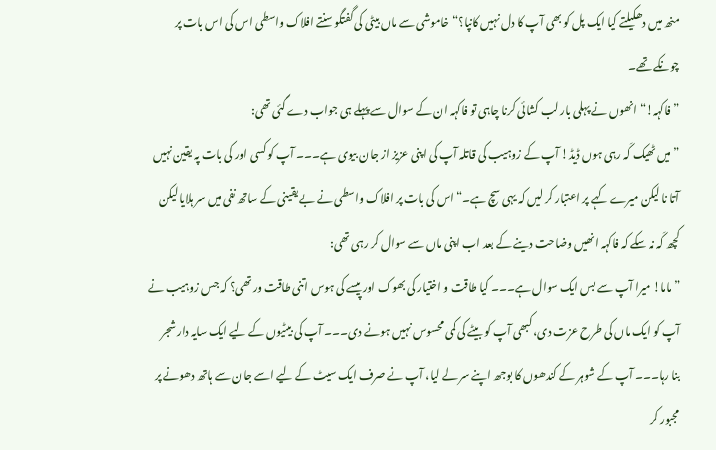منھ میں دھکیلتے کیا ایک پل کو بھی آپ کا دل نہیں کانپا؟“ خاموشی سے ماں بیٹی کی گفتگو سنتے افلاک واسطی اس کی اس بات پر چونکے تھے۔
”فاکہہ!“ انھوں نے پہلی بار لب کشائی کرنا چاہی تو فاکہہ ان کے سوال سے پہلے ہی جواب دے گئی تھی:
”میں ٹھیک کَہ رہی ہوں ڈیڈ! آپ کے زوہیب کی قاتلہ آپ کی اپنی عزیز از جان بیوی ہے۔۔۔ آپ کو کسی اور کی بات پہ یقین نہیں آتا نا لیکن میرے کہے پر اعتبار کر لیں کہ یہی سچ ہے۔“ اس کی بات پر افلاک واسطی نے بے یقینی کے ساتھ نفی میں سر ہلایا لیکن کچھ کَہ نہ سکے کہ فاکہہ انھیں وضاحت دینے کے بعد اب اپنی ماں سے سوال کر رہی تھی:
”ماما! میرا آپ سے بس ایک سوال ہے۔۔۔ کیا طاقت و اختیار کی بھوک اور پیسے کی ہوس اتنی طاقت ور تھی؟ کہ جس زوہیب نے آپ کو ایک ماں کی طرح عزت دی، کبھی آپ کو بیٹے کی کمی محسوس نہیں ہونے دی۔۔۔ آپ کی بیٹیوں کے لیے ایک سایہ دار شجر بنا رہا۔۔۔ آپ کے شوہر کے کندھوں کا بوجھ اپنے سر لے لیا، آپ نے صرف ایک سیٹ کے لیے اسے جان سے ہاتھ دھونے پر مجبور کر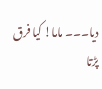دیا۔۔۔ ماما! کیا فرق پڑتا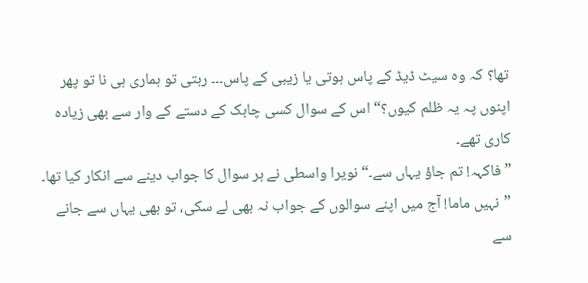تھا؟ کہ وہ سیٹ ڈیڈ کے پاس ہوتی یا زیبی کے پاس۔۔۔ رہتی تو ہماری ہی نا تو پھر اپنوں پہ یہ ظلم کیوں؟“ اس کے سوال کسی چابک کے دستے کے وار سے بھی زیادہ کاری تھے۔
”فاکہہ! تم جاؤ یہاں سے۔“ نویرا واسطی نے ہر سوال کا جواب دینے سے انکار کیا تھا۔
”نہیں ماما! آج میں اپنے سوالوں کے جواب نہ بھی لے سکی، تو بھی یہاں سے جانے سے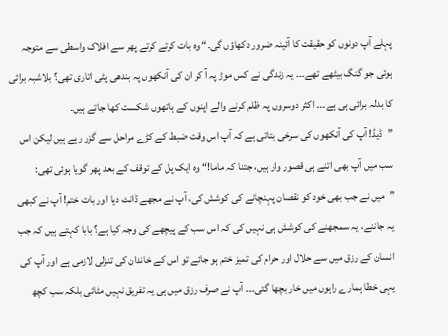پہلے آپ دونوں کو حقیقت کا آئینہ ضرور دکھاؤں گی۔“ وہ بات کرتے کرتے پھر سے افلاک واسطی سے متوجہ ہوئی جو گنگ بیٹھے تھے۔۔۔ یہ زندگی نے کس موڑ پہ آ کر ان کی آنکھوں پہ بندھی پٹی اتاری تھی؟ بلاشبہ برائی کا بدلہ برائی ہی ہے۔۔۔ اکثر دوسروں پہ ظلم کرنے والے اپنوں کے ہاتھوں شکست کھا جاتے ہیں۔
”ڈیڈ! آپ کی آنکھوں کی سرخی بتاتی ہے کہ آپ اس وقت ضبط کے کڑے مراحل سے گزر رہے ہیں لیکن اس سب میں آپ بھی اتنے ہی قصور وار ہیں، جتنا کہ ماما!“ وہ ایک پل کے توقف کے بعد پھر گویا ہوئی تھی:
”میں نے جب بھی خود کو نقصان پہنچانے کی کوشش کی، آپ نے مجھے ڈانٹ دیا اور بات ختم! آپ نے کبھی یہ جاننے، یہ سمجھنے کی کوشش ہی نہیں کی کہ اس سب کے پیچھے کی وجہ کیا ہے؟ بابا کہتے ہیں کہ جب انسان کے رزق میں سے حلال اور حرام کی تمیز ختم ہو جائے تو اس کے خاندان کی تنزلی لازمی ہے اور آپ کی یہی خطا ہمارے راہوں میں خار بچھا گئی۔۔۔ آپ نے صرف رزق میں ہی یہ تفریق نہیں مٹائی بلکہ سب کچھ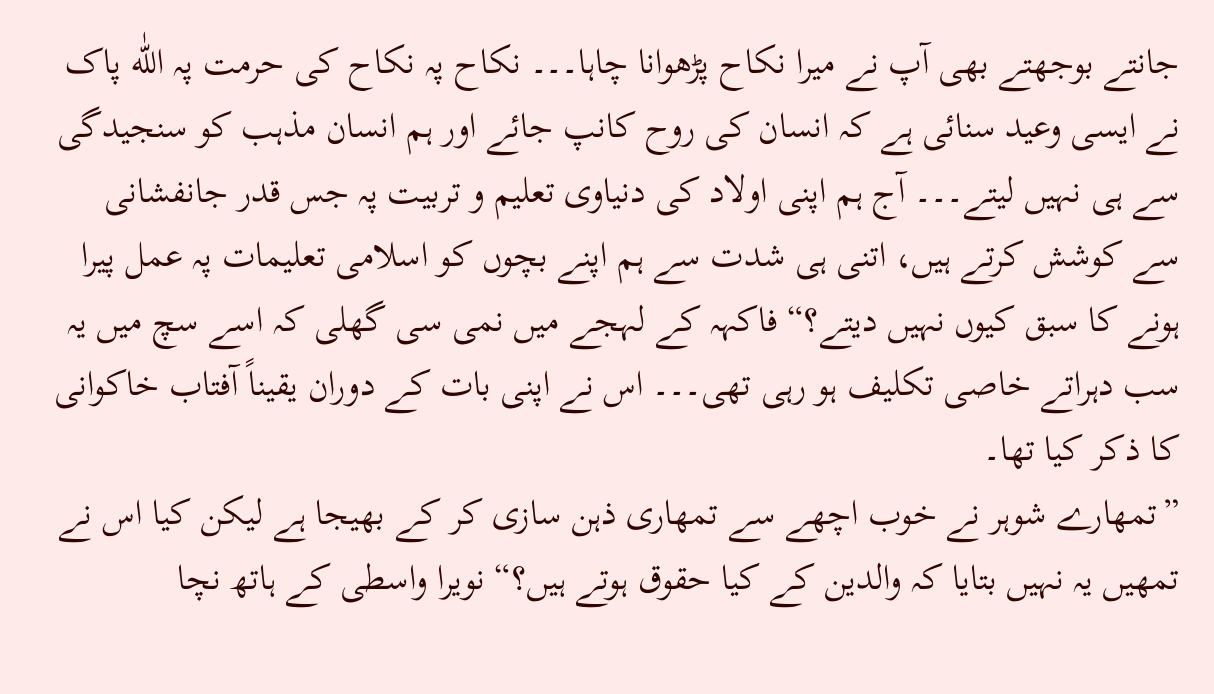جانتے بوجھتے بھی آپ نے میرا نکاح پڑھوانا چاہا۔۔۔ نکاح پہ نکاح کی حرمت پہ اللّٰه پاک نے ایسی وعید سنائی ہے کہ انسان کی روح کانپ جائے اور ہم انسان مذہب کو سنجیدگی سے ہی نہیں لیتے۔۔۔ آج ہم اپنی اولاد کی دنیاوی تعلیم و تربیت پہ جس قدر جانفشانی سے کوشش کرتے ہیں، اتنی ہی شدت سے ہم اپنے بچوں کو اسلامی تعلیمات پہ عمل پیرا ہونے کا سبق کیوں نہیں دیتے؟“ فاکہہ کے لہجے میں نمی سی گھلی کہ اسے سچ میں یہ سب دہراتے خاصی تکلیف ہو رہی تھی۔۔۔ اس نے اپنی بات کے دوران یقیناً آفتاب خاکوانی کا ذکر کیا تھا۔
”تمھارے شوہر نے خوب اچھے سے تمھاری ذہن سازی کر کے بھیجا ہے لیکن کیا اس نے تمھیں یہ نہیں بتایا کہ والدین کے کیا حقوق ہوتے ہیں؟“ نویرا واسطی کے ہاتھ نچا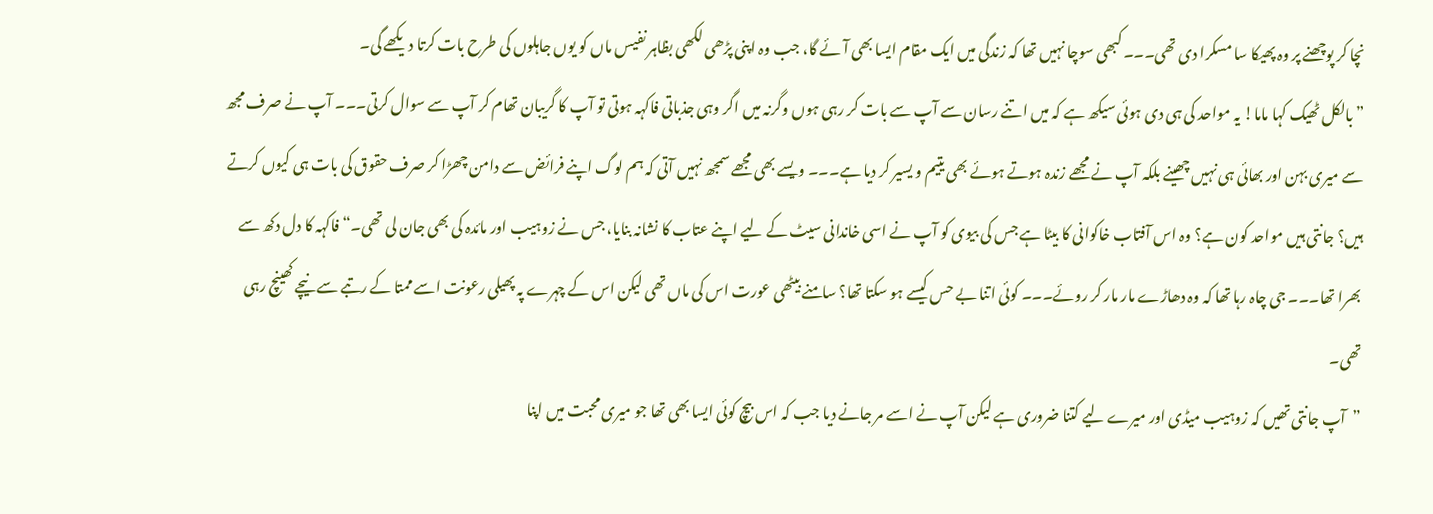نچا کر پوچھنے پر وہ پھیکا سا مسکرا دی تھی۔۔۔ کبھی سوچا نہیں تھا کہ زندگی میں ایک مقام ایسا بھی آئے گا، جب وہ اپنی پڑھی لکھی بظاہر نفیس ماں کو یوں جاہلوں کی طرح بات کرتا دیکھے گی۔
”بالکل ٹھیک کہا ماما! یہ مواحد کی ہی دی ہوئی سیکھ ہے کہ میں اتنے رسان سے آپ سے بات کر رہی ہوں وگرنہ میں اگر وہی جذباتی فاکہہ ہوتی تو آپ کا گریبان تھام کر آپ سے سوال کرتی۔۔۔ آپ نے صرف مجھ سے میری بہن اور بھائی ہی نہیں چھینے بلکہ آپ نے مجھے زندہ ہوتے ہوئے بھی یتیم و یسیر کر دیا ہے۔۔۔ ویسے بھی مجھے سمجھ نہیں آتی کہ ہم لوگ اپنے فرائض سے دامن چھڑا کر صرف حقوق کی بات ہی کیوں کرتے ہیں؟ جانتی ہیں مواحد کون ہے؟ وہ اس آفتاب خاکوانی کا بیٹا ہے جس کی بیوی کو آپ نے اسی خاندانی سیٹ کے لیے اپنے عتاب کا نشانہ بنایا، جس نے زوہیب اور مائدہ کی بھی جان لی تھی۔“ فاکہہ کا دل دکھ سے بھرا تھا۔۔۔ جی چاہ رہا تھا کہ وہ دھاڑے مار مار کر روئے۔۔۔ کوئی اتنا بے حس کیسے ہو سکتا تھا؟ سامنے بیٹھی عورت اس کی ماں تھی لیکن اس کے چہرے پہ پھیلی رعونت اسے ممتا کے رتبے سے نیچے کھینچ رہی تھی۔
”آپ جانتی تھیں کہ زوہیب میڈی اور میرے لیے کتنا ضروری ہے لیکن آپ نے اسے مر جانے دیا جب کہ اس بیچ کوئی ایسا بھی تھا جو میری محبت میں اپنا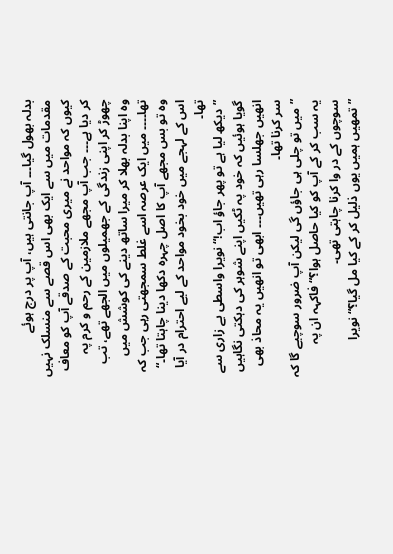بدلہ بھول گیا۔۔۔ آپ جانتی ہیں، آپ پر درج ہوئے مقدمات میں سے ایک بھی اس قصے سے منسلک نہیں کیوں کہ مواحد نے میری محبت کے صدقے آپ کو معاف کر دیا ہے۔۔۔ جب آپ مجھے ملازمین کے رحم و کرم پہ چھوڑ کر اپنی زندگی کے جھمیلوں میں الجھے تھے، تب وہ اپنا بدلہ بھلا کر میرا ساتھ دینے کی کوشش میں تھا۔۔۔۔ میں ایک عرصہ اسے غلط سمجھتی رہی جب کہ وہ تو بس مجھے آپ کا اصل چہرہ دکھا دینا چاہتا تھا۔“ اس کے لہجے میں خود بخود مواحد کے لیے احترام در آیا تھا۔
”دیکھ لیا ہے تو پھر جاؤ اب!“ نویرا واسطی بے زاری سے گویا ہوئیں کہ خود پہ ٹکیں اپنے شوہر کی دہکتی نگاہیں انھیں جھلسا رہی تھیں۔۔۔ ابھی تو انھیں یہ محاذ بھی سر کرنا تھا۔
”میں تو چلی ہی جاؤں گی لیکن آپ ضرور سوچیے گا کہ یہ سب کر کے آپ کو کیا حاصل ہوا؟“ فاکہہ ان پہ سوچوں کے در وا کرنا چاہتی تھی۔
”تمھیں ہمیں یوں ذلیل کر کے کیا مل گیا؟“ نویرا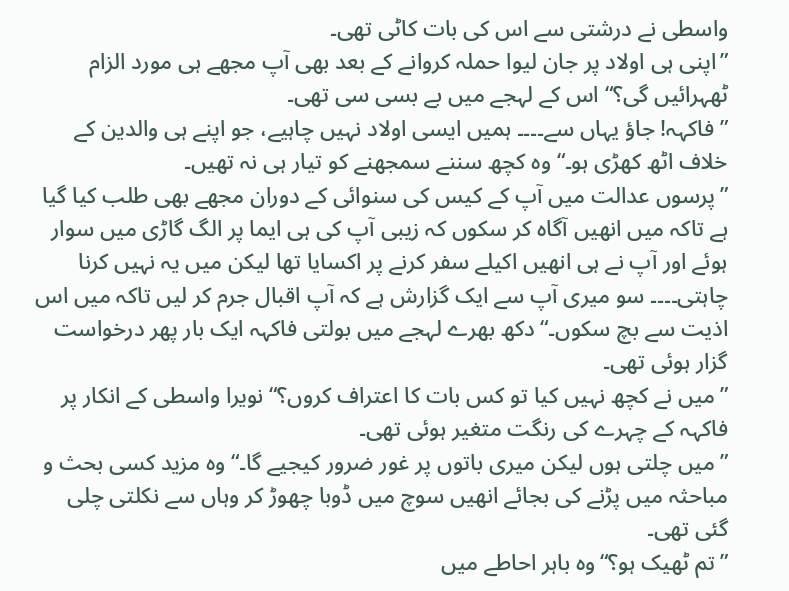واسطی نے درشتی سے اس کی بات کاٹی تھی۔
”اپنی ہی اولاد پر جان لیوا حملہ کروانے کے بعد بھی آپ مجھے ہی مورد الزام ٹھہرائیں گی؟“ اس کے لہجے میں بے بسی سی تھی۔
”فاکہہ! جاؤ یہاں سے۔۔۔۔ ہمیں ایسی اولاد نہیں چاہیے، جو اپنے ہی والدین کے خلاف اٹھ کھڑی ہو۔“ وہ کچھ سننے سمجھنے کو تیار ہی نہ تھیں۔
”پرسوں عدالت میں آپ کے کیس کی سنوائی کے دوران مجھے بھی طلب کیا گیا ہے تاکہ میں انھیں آگاہ کر سکوں کہ زیبی آپ کی ہی ایما پر الگ گاڑی میں سوار ہوئے اور آپ نے ہی انھیں اکیلے سفر کرنے پر اکسایا تھا لیکن میں یہ نہیں کرنا چاہتی۔۔۔۔ سو میری آپ سے ایک گزارش ہے کہ آپ اقبال جرم کر لیں تاکہ میں اس اذیت سے بچ سکوں۔“ دکھ بھرے لہجے میں بولتی فاکہہ ایک بار پھر درخواست گزار ہوئی تھی۔
”میں نے کچھ نہیں کیا تو کس بات کا اعتراف کروں؟“ نویرا واسطی کے انکار پر فاکہہ کے چہرے کی رنگت متغیر ہوئی تھی۔
”میں چلتی ہوں لیکن میری باتوں پر غور ضرور کیجیے گا۔“ وہ مزید کسی بحث و مباحثہ میں پڑنے کی بجائے انھیں سوچ میں ڈوبا چھوڑ کر وہاں سے نکلتی چلی گئی تھی۔
”تم ٹھیک ہو؟“وہ باہر احاطے میں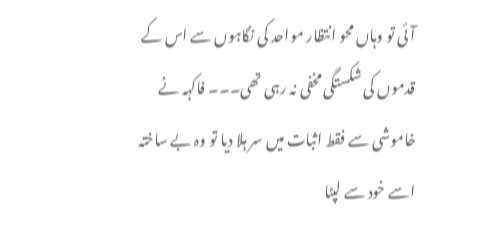آئی تو وہاں محو انتظار مواحد کی نگاہوں سے اس کے قدموں کی شکستگی مخفی نہ رہی تھی۔۔۔ فاکہہ نے خاموشی سے فقط اثبات میں سر ہلا دیا تو وہ بے ساختہ اسے خود سے لپٹا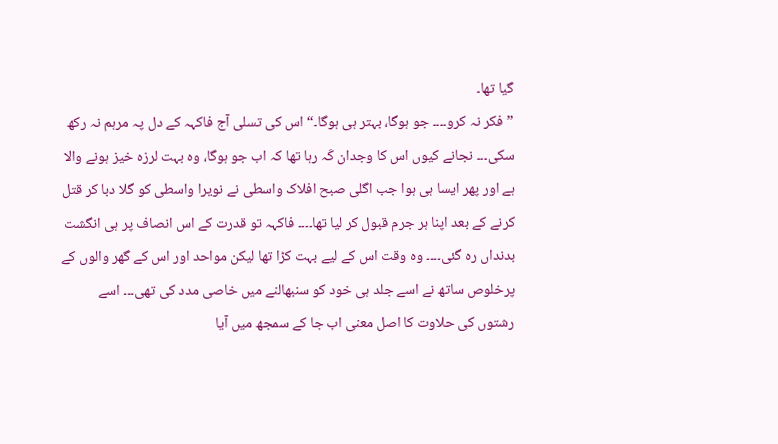گیا تھا۔
”فکر نہ کرو۔۔۔۔ جو ہوگا، بہتر ہی ہوگا۔“ اس کی تسلی آج فاکہہ کے دل پہ مرہم نہ رکھ سکی۔۔۔ نجانے کیوں اس کا وجدان کَہ رہا تھا کہ اب جو ہوگا، وہ بہت لرزہ خیز ہونے والا ہے اور پھر ایسا ہی ہوا جب اگلی صبح افلاک واسطی نے نویرا واسطی کو گلا دبا کر قتل کرنے کے بعد اپنا ہر جرم قبول کر لیا تھا۔۔۔۔ فاکہہ تو قدرت کے اس انصاف پر ہی انگشت بدنداں رہ گئی۔۔۔۔ وہ وقت اس کے لیے بہت کڑا تھا لیکن مواحد اور اس کے گھر والوں کے پرخلوص ساتھ نے اسے جلد ہی خود کو سنبھالنے میں خاصی مدد کی تھی۔۔۔ اسے رشتوں کی حلاوت کا اصل معنی اب جا کے سمجھ میں آیا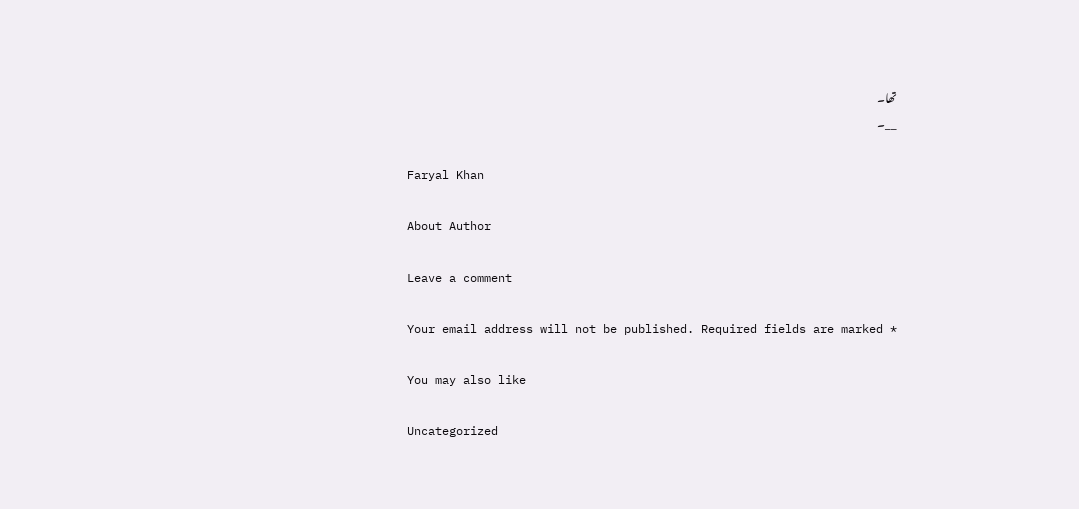تھا۔
__۔

Faryal Khan

About Author

Leave a comment

Your email address will not be published. Required fields are marked *

You may also like

Uncategorized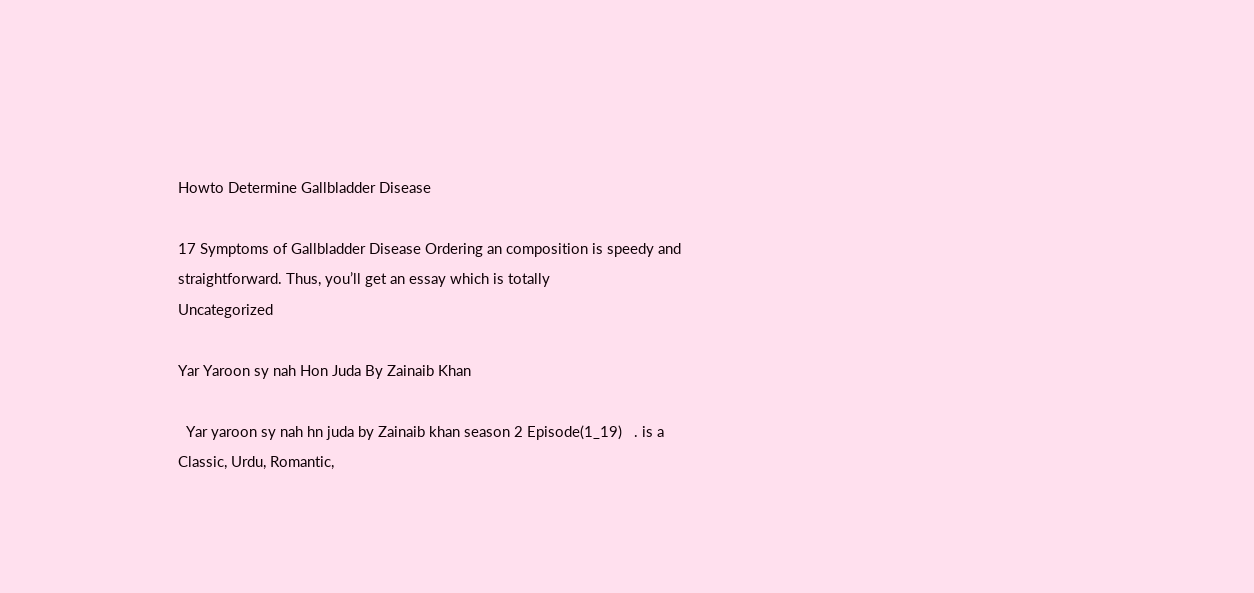Howto Determine Gallbladder Disease

17 Symptoms of Gallbladder Disease Ordering an composition is speedy and straightforward. Thus, you’ll get an essay which is totally
Uncategorized

Yar Yaroon sy nah Hon Juda By Zainaib Khan

  Yar yaroon sy nah hn juda by Zainaib khan season 2 Episode(1_19)   . is a Classic, Urdu, Romantic,